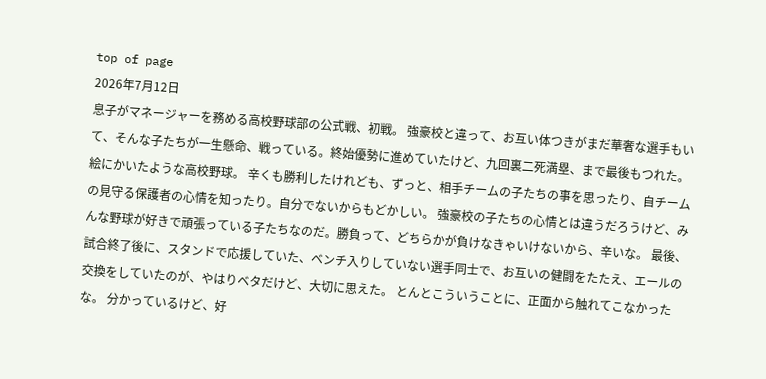top of page
2026年7月12日
息子がマネージャーを務める高校野球部の公式戦、初戦。 強豪校と違って、お互い体つきがまだ華奢な選手もいて、そんな子たちが一生懸命、戦っている。終始優勢に進めていたけど、九回裏二死満塁、まで最後もつれた。絵にかいたような高校野球。 辛くも勝利したけれども、ずっと、相手チームの子たちの事を思ったり、自チームの見守る保護者の心情を知ったり。自分でないからもどかしい。 強豪校の子たちの心情とは違うだろうけど、みんな野球が好きで頑張っている子たちなのだ。勝負って、どちらかが負けなきゃいけないから、辛いな。 最後、試合終了後に、スタンドで応援していた、ベンチ入りしていない選手同士で、お互いの健闘をたたえ、エールの交換をしていたのが、やはりベタだけど、大切に思えた。 とんとこういうことに、正面から触れてこなかったな。 分かっているけど、好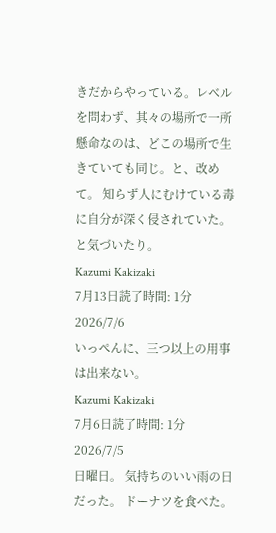きだからやっている。レベルを問わず、其々の場所で一所懸命なのは、どこの場所で生きていても同じ。と、改めて。 知らず人にむけている毒に自分が深く侵されていた。と気づいたり。
Kazumi Kakizaki
7月13日読了時間: 1分
2026/7/6
いっぺんに、三つ以上の用事は出来ない。
Kazumi Kakizaki
7月6日読了時間: 1分
2026/7/5
日曜日。 気持ちのいい雨の日だった。 ドーナツを食べた。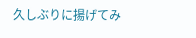久しぶりに揚げてみ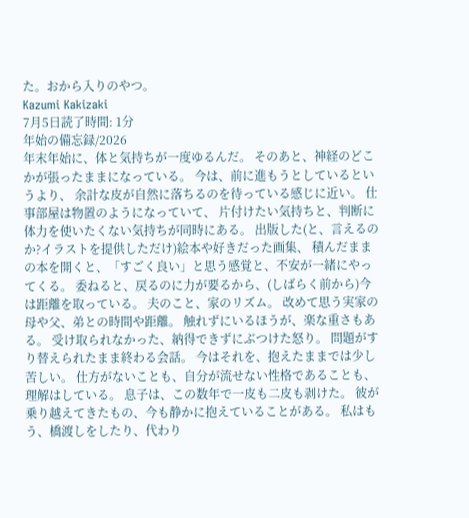た。おから入りのやつ。
Kazumi Kakizaki
7月5日読了時間: 1分
年始の備忘録/2026
年末年始に、体と気持ちが一度ゆるんだ。 そのあと、神経のどこかが張ったままになっている。 今は、前に進もうとしているというより、 余計な皮が自然に落ちるのを待っている感じに近い。 仕事部屋は物置のようになっていて、 片付けたい気持ちと、判断に体力を使いたくない気持ちが同時にある。 出版した(と、言えるのか?イラストを提供しただけ)絵本や好きだった画集、 積んだままの本を開くと、「すごく良い」と思う感覚と、不安が一緒にやってくる。 委ねると、戻るのに力が要るから、(しばらく前から)今は距離を取っている。 夫のこと、家のリズム。 改めて思う実家の母や父、弟との時間や距離。 触れずにいるほうが、楽な重さもある。 受け取られなかった、納得できずにぶつけた怒り。 問題がすり替えられたまま終わる会話。 今はそれを、抱えたままでは少し苦しい。 仕方がないことも、自分が流せない性格であることも、 理解はしている。 息子は、この数年で一皮も二皮も剥けた。 彼が乗り越えてきたもの、今も静かに抱えていることがある。 私はもう、橋渡しをしたり、代わり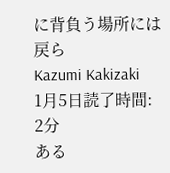に背負う場所には戻ら
Kazumi Kakizaki
1月5日読了時間: 2分
ある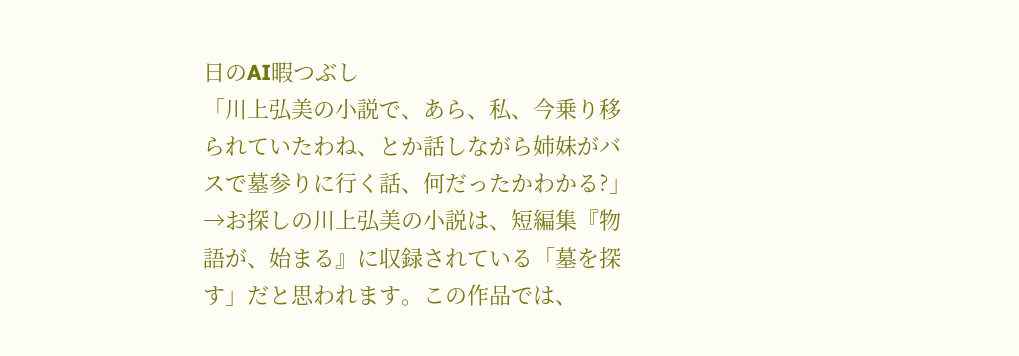日のAI暇つぶし
「川上弘美の小説で、あら、私、今乗り移られていたわね、とか話しながら姉妹がバスで墓参りに行く話、何だったかわかる?」 →お探しの川上弘美の小説は、短編集『物語が、始まる』に収録されている「墓を探す」だと思われます。この作品では、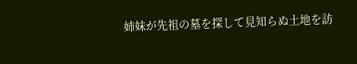姉妹が先祖の墓を探して見知らぬ土地を訪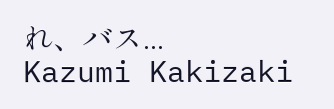れ、バス...
Kazumi Kakizaki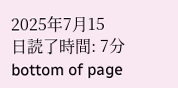2025年7月15日読了時間: 7分
bottom of page